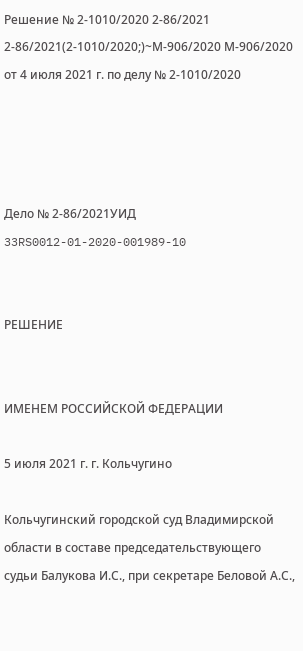Решение № 2-1010/2020 2-86/2021 2-86/2021(2-1010/2020;)~М-906/2020 М-906/2020 от 4 июля 2021 г. по делу № 2-1010/2020




Дело № 2-86/2021УИД 33RS0012-01-2020-001989-10


РЕШЕНИЕ


ИМЕНЕМ РОССИЙСКОЙ ФЕДЕРАЦИИ

5 июля 2021 г. г. Кольчугино

Кольчугинский городской суд Владимирской области в составе председательствующего судьи Балукова И.С., при секретаре Беловой А.С.,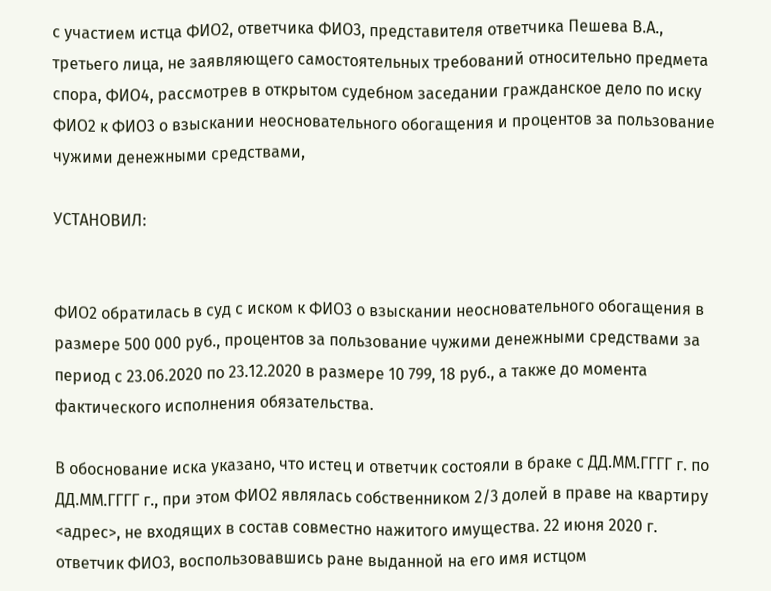с участием истца ФИО2, ответчика ФИО3, представителя ответчика Пешева В.А., третьего лица, не заявляющего самостоятельных требований относительно предмета спора, ФИО4, рассмотрев в открытом судебном заседании гражданское дело по иску ФИО2 к ФИО3 о взыскании неосновательного обогащения и процентов за пользование чужими денежными средствами,

УСТАНОВИЛ:


ФИО2 обратилась в суд с иском к ФИО3 о взыскании неосновательного обогащения в размере 500 000 руб., процентов за пользование чужими денежными средствами за период с 23.06.2020 по 23.12.2020 в размере 10 799, 18 руб., а также до момента фактического исполнения обязательства.

В обоснование иска указано, что истец и ответчик состояли в браке с ДД.ММ.ГГГГ г. по ДД.ММ.ГГГГ г., при этом ФИО2 являлась собственником 2/3 долей в праве на квартиру <адрес>, не входящих в состав совместно нажитого имущества. 22 июня 2020 г. ответчик ФИО3, воспользовавшись ране выданной на его имя истцом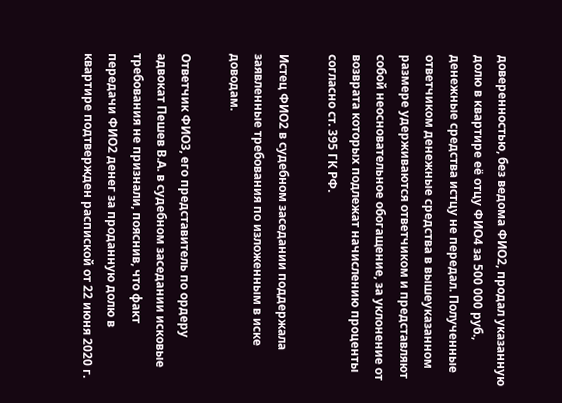доверенностью, без ведома ФИО2, продал указанную долю в квартире её отцу ФИО4 за 500 000 руб., денежные средства истцу не передал. Полученные ответчиком денежные средства в вышеуказанном размере удерживаются ответчиком и представляют собой неосновательное обогащение, за уклонение от возврата которых подлежат начислению проценты согласно ст. 395 ГК РФ.

Истец ФИО2 в судебном заседании поддержала заявленные требования по изложенным в иске доводам.

Ответчик ФИО3, его представитель по ордеру адвокат Пешев В.А. в судебном заседании исковые требования не признали, пояснив, что факт передачи ФИО2 денег за проданную долю в квартире подтвержден распиской от 22 июня 2020 г.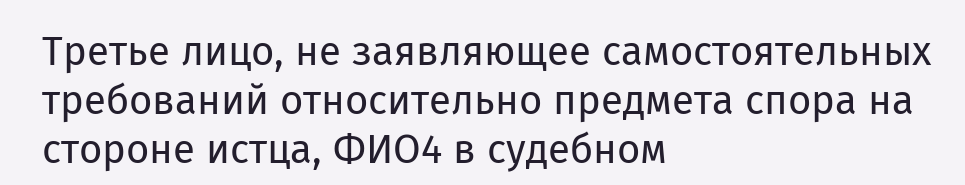Третье лицо, не заявляющее самостоятельных требований относительно предмета спора на стороне истца, ФИО4 в судебном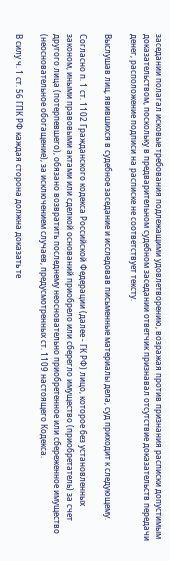заседании полагал исковые требования подлежащими удовлетворению, возражая против признания расписки допустимым доказательством, поскольку в предварительном судебном заседании ответчик признавал отсутствие доказательств передачи денег, расположение подписи на расписке не соответствует тексту.

Выслушав лиц, явившихся в судебное заседание и исследовав письменные материалы дела, суд приходит к следующему.

Согласно п. 1 ст. 1102 Гражданского кодекса Российской Федерации (далее - ГК РФ) лицо, которое без установленных законом, иными правовыми актами или сделкой оснований приобрело или сберегло имущество (приобретатель) за счет другого лица (потерпевшего), обязано возвратить последнему неосновательно приобретенное или сбереженное имущество (неосновательное обогащение), за исключением случаев, предусмотренных ст. 1109 настоящего Кодекса.

В силу ч. 1 ст. 56 ГПК РФ каждая сторона должна доказать те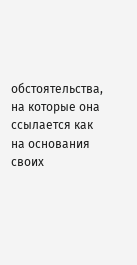обстоятельства, на которые она ссылается как на основания своих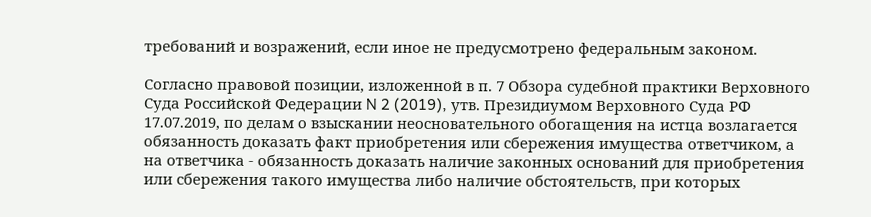требований и возражений, если иное не предусмотрено федеральным законом.

Согласно правовой позиции, изложенной в п. 7 Обзора судебной практики Верховного Суда Российской Федерации N 2 (2019), утв. Президиумом Верховного Суда РФ 17.07.2019, по делам о взыскании неосновательного обогащения на истца возлагается обязанность доказать факт приобретения или сбережения имущества ответчиком, а на ответчика - обязанность доказать наличие законных оснований для приобретения или сбережения такого имущества либо наличие обстоятельств, при которых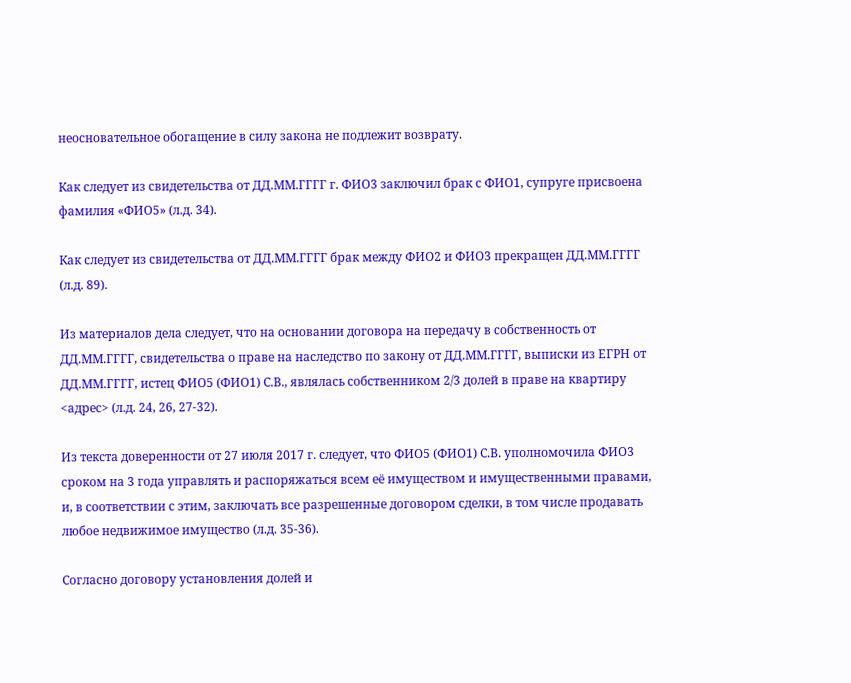неосновательное обогащение в силу закона не подлежит возврату.

Как следует из свидетельства от ДД.ММ.ГГГГ г. ФИО3 заключил брак с ФИО1, супруге присвоена фамилия «ФИО5» (л.д. 34).

Как следует из свидетельства от ДД.ММ.ГГГГ брак между ФИО2 и ФИО3 прекращен ДД.ММ.ГГГГ (л.д. 89).

Из материалов дела следует, что на основании договора на передачу в собственность от ДД.ММ.ГГГГ, свидетельства о праве на наследство по закону от ДД.ММ.ГГГГ, выписки из ЕГРН от ДД.ММ.ГГГГ, истец ФИО5 (ФИО1) С.В., являлась собственником 2/3 долей в праве на квартиру <адрес> (л.д. 24, 26, 27-32).

Из текста доверенности от 27 июля 2017 г. следует, что ФИО5 (ФИО1) С.В. уполномочила ФИО3 сроком на 3 года управлять и распоряжаться всем её имуществом и имущественными правами, и, в соответствии с этим, заключать все разрешенные договором сделки, в том числе продавать любое недвижимое имущество (л.д. 35-36).

Согласно договору установления долей и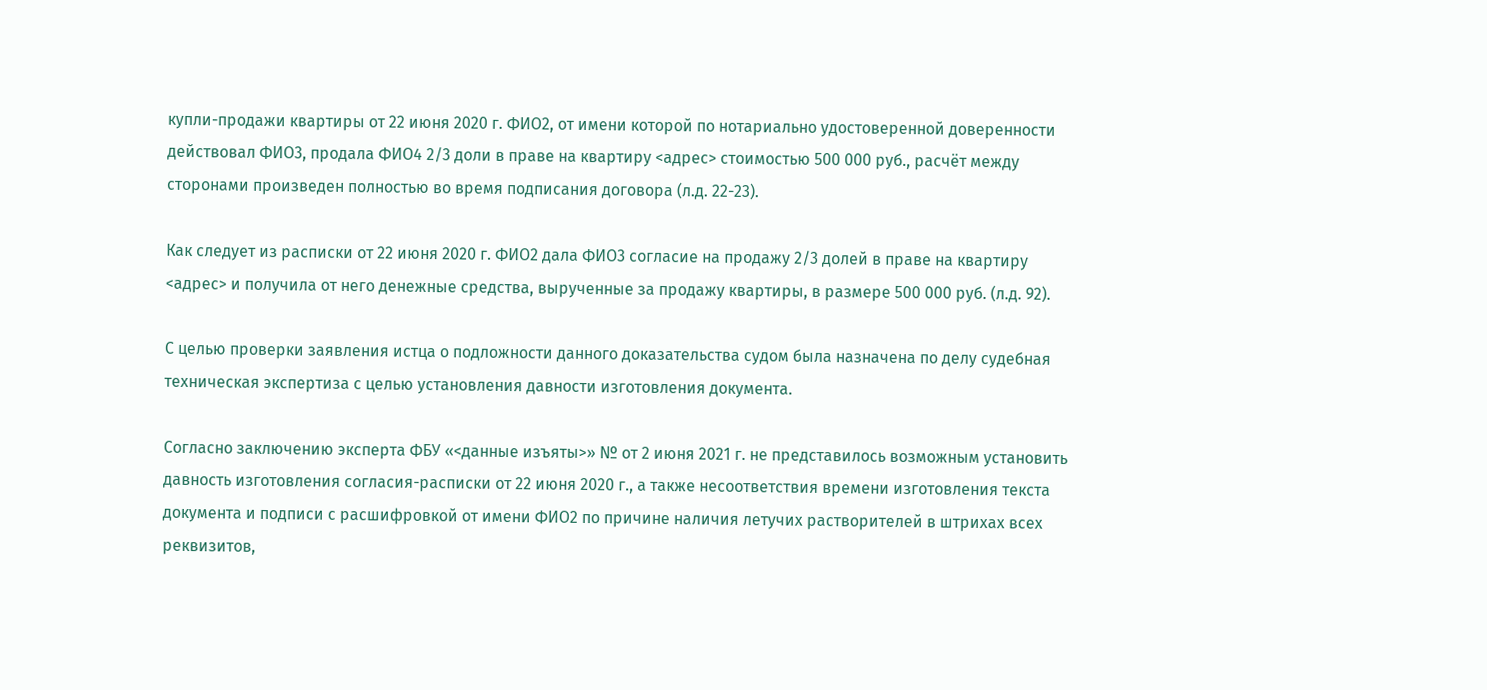купли-продажи квартиры от 22 июня 2020 г. ФИО2, от имени которой по нотариально удостоверенной доверенности действовал ФИО3, продала ФИО4 2/3 доли в праве на квартиру <адрес> стоимостью 500 000 руб., расчёт между сторонами произведен полностью во время подписания договора (л.д. 22-23).

Как следует из расписки от 22 июня 2020 г. ФИО2 дала ФИО3 согласие на продажу 2/3 долей в праве на квартиру <адрес> и получила от него денежные средства, вырученные за продажу квартиры, в размере 500 000 руб. (л.д. 92).

С целью проверки заявления истца о подложности данного доказательства судом была назначена по делу судебная техническая экспертиза с целью установления давности изготовления документа.

Согласно заключению эксперта ФБУ «<данные изъяты>» № от 2 июня 2021 г. не представилось возможным установить давность изготовления согласия-расписки от 22 июня 2020 г., а также несоответствия времени изготовления текста документа и подписи с расшифровкой от имени ФИО2 по причине наличия летучих растворителей в штрихах всех реквизитов,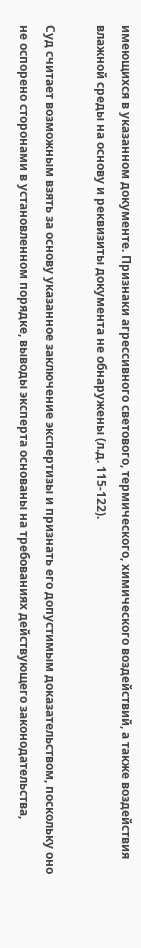имеющихся в указанном документе. Признаки агрессивного светового, термического, химического воздействий, а также воздействия влажной среды на основу и реквизиты документа не обнаружены (л.д. 115-122).

Суд считает возможным взять за основу указанное заключение экспертизы и признать его допустимым доказательством, поскольку оно не оспорено сторонами в установленном порядке, выводы эксперта основаны на требованиях действующего законодательства,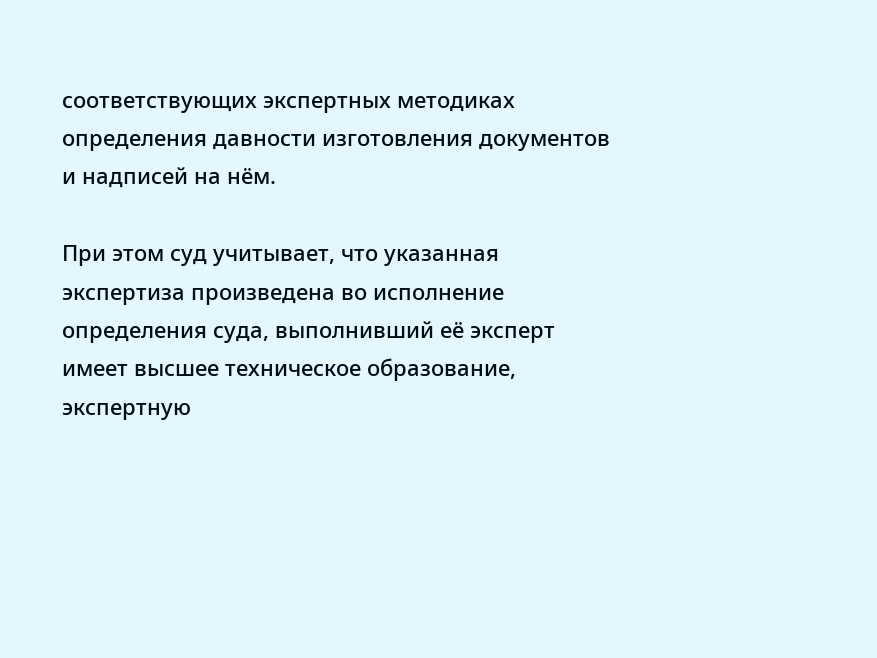соответствующих экспертных методиках определения давности изготовления документов и надписей на нём.

При этом суд учитывает, что указанная экспертиза произведена во исполнение определения суда, выполнивший её эксперт имеет высшее техническое образование, экспертную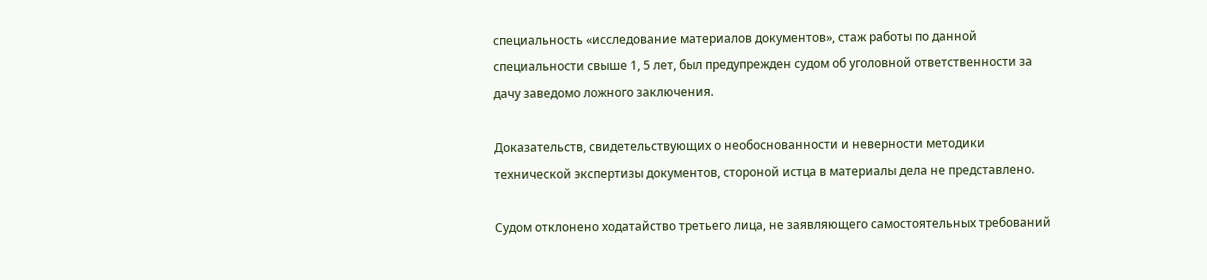специальность «исследование материалов документов», стаж работы по данной специальности свыше 1, 5 лет, был предупрежден судом об уголовной ответственности за дачу заведомо ложного заключения.

Доказательств, свидетельствующих о необоснованности и неверности методики технической экспертизы документов, стороной истца в материалы дела не представлено.

Судом отклонено ходатайство третьего лица, не заявляющего самостоятельных требований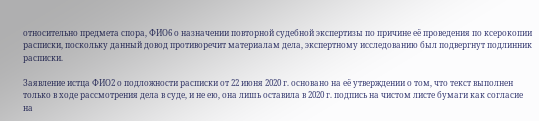относительно предмета спора, ФИО6 о назначении повторной судебной экспертизы по причине её проведения по ксерокопии расписки, поскольку данный довод противоречит материалам дела, экспертному исследованию был подвергнут подлинник расписки.

Заявление истца ФИО2 о подложности расписки от 22 июня 2020 г. основано на её утверждении о том, что текст выполнен только в ходе рассмотрения дела в суде, и не ею, она лишь оставила в 2020 г. подпись на чистом листе бумаги как согласие на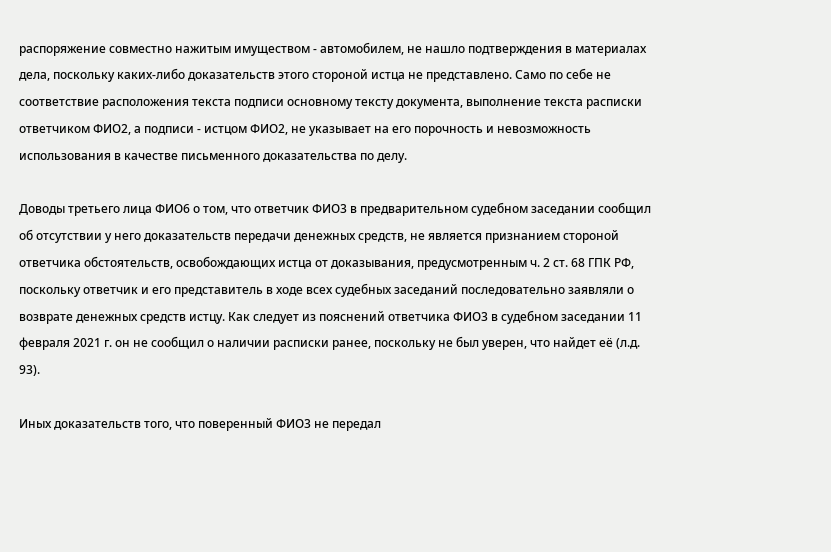распоряжение совместно нажитым имуществом - автомобилем, не нашло подтверждения в материалах дела, поскольку каких-либо доказательств этого стороной истца не представлено. Само по себе не соответствие расположения текста подписи основному тексту документа, выполнение текста расписки ответчиком ФИО2, а подписи - истцом ФИО2, не указывает на его порочность и невозможность использования в качестве письменного доказательства по делу.

Доводы третьего лица ФИО6 о том, что ответчик ФИО3 в предварительном судебном заседании сообщил об отсутствии у него доказательств передачи денежных средств, не является признанием стороной ответчика обстоятельств, освобождающих истца от доказывания, предусмотренным ч. 2 ст. 68 ГПК РФ, поскольку ответчик и его представитель в ходе всех судебных заседаний последовательно заявляли о возврате денежных средств истцу. Как следует из пояснений ответчика ФИО3 в судебном заседании 11 февраля 2021 г. он не сообщил о наличии расписки ранее, поскольку не был уверен, что найдет её (л.д. 93).

Иных доказательств того, что поверенный ФИО3 не передал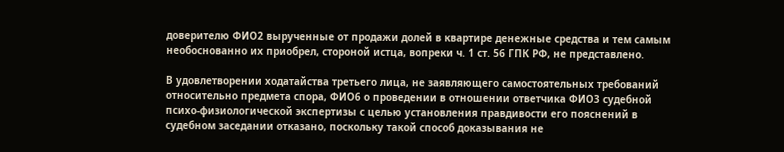доверителю ФИО2 вырученные от продажи долей в квартире денежные средства и тем самым необоснованно их приобрел, стороной истца, вопреки ч. 1 ст. 56 ГПК РФ, не представлено.

В удовлетворении ходатайства третьего лица, не заявляющего самостоятельных требований относительно предмета спора, ФИО6 о проведении в отношении ответчика ФИО3 судебной психо-физиологической экспертизы с целью установления правдивости его пояснений в судебном заседании отказано, поскольку такой способ доказывания не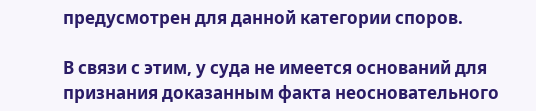предусмотрен для данной категории споров.

В связи с этим, у суда не имеется оснований для признания доказанным факта неосновательного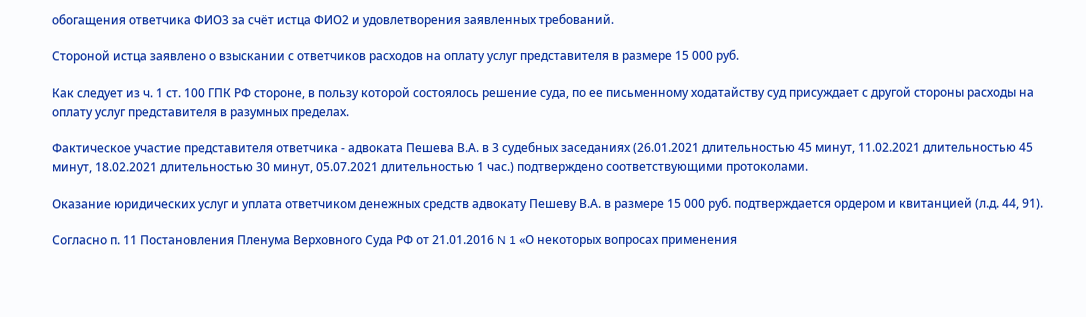обогащения ответчика ФИО3 за счёт истца ФИО2 и удовлетворения заявленных требований.

Стороной истца заявлено о взыскании с ответчиков расходов на оплату услуг представителя в размере 15 000 руб.

Как следует из ч. 1 ст. 100 ГПК РФ стороне, в пользу которой состоялось решение суда, по ее письменному ходатайству суд присуждает с другой стороны расходы на оплату услуг представителя в разумных пределах.

Фактическое участие представителя ответчика - адвоката Пешева В.А. в 3 судебных заседаниях (26.01.2021 длительностью 45 минут, 11.02.2021 длительностью 45 минут, 18.02.2021 длительностью 30 минут, 05.07.2021 длительностью 1 час.) подтверждено соответствующими протоколами.

Оказание юридических услуг и уплата ответчиком денежных средств адвокату Пешеву В.А. в размере 15 000 руб. подтверждается ордером и квитанцией (л.д. 44, 91).

Согласно п. 11 Постановления Пленума Верховного Суда РФ от 21.01.2016 N 1 «О некоторых вопросах применения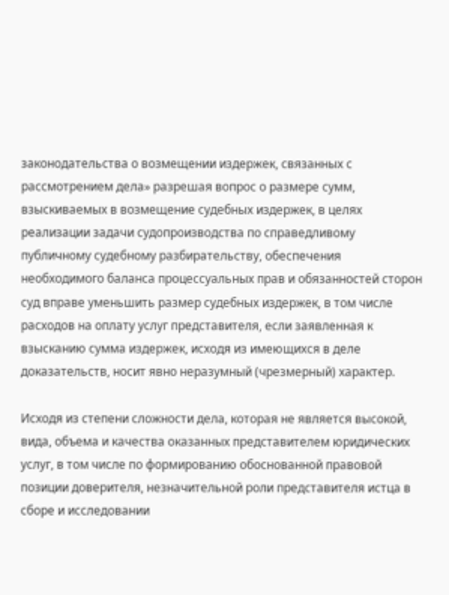законодательства о возмещении издержек, связанных с рассмотрением дела» разрешая вопрос о размере сумм, взыскиваемых в возмещение судебных издержек, в целях реализации задачи судопроизводства по справедливому публичному судебному разбирательству, обеспечения необходимого баланса процессуальных прав и обязанностей сторон суд вправе уменьшить размер судебных издержек, в том числе расходов на оплату услуг представителя, если заявленная к взысканию сумма издержек, исходя из имеющихся в деле доказательств, носит явно неразумный (чрезмерный) характер.

Исходя из степени сложности дела, которая не является высокой, вида, объема и качества оказанных представителем юридических услуг, в том числе по формированию обоснованной правовой позиции доверителя, незначительной роли представителя истца в сборе и исследовании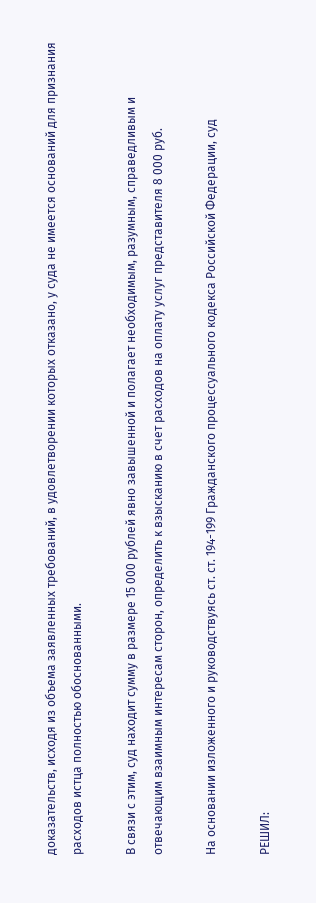доказательств, исходя из объема заявленных требований, в удовлетворении которых отказано, у суда не имеется оснований для признания расходов истца полностью обоснованными.

В связи с этим, суд находит сумму в размере 15 000 рублей явно завышенной и полагает необходимым, разумным, справедливым и отвечающим взаимным интересам сторон, определить к взысканию в счет расходов на оплату услуг представителя 8 000 руб.

На основании изложенного и руководствуясь ст. ст. 194-199 Гражданского процессуального кодекса Российской Федерации, суд

РЕШИЛ: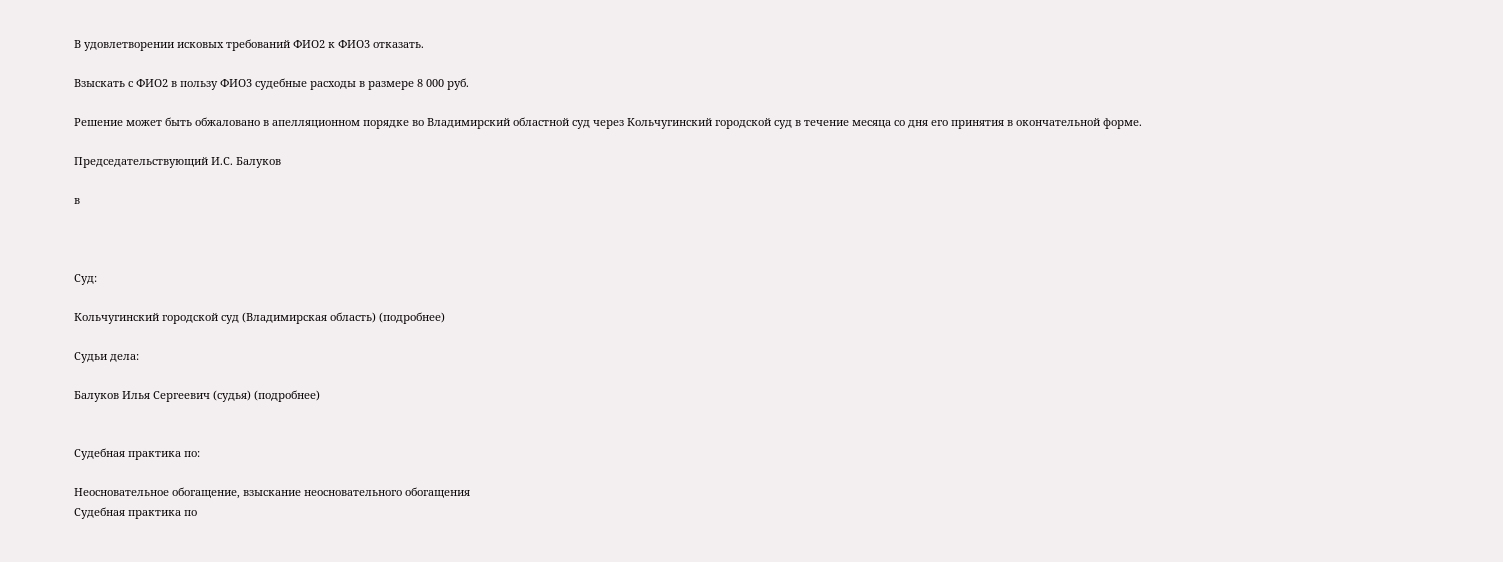В удовлетворении исковых требований ФИО2 к ФИО3 отказать.

Взыскать с ФИО2 в пользу ФИО3 судебные расходы в размере 8 000 руб.

Решение может быть обжаловано в апелляционном порядке во Владимирский областной суд через Кольчугинский городской суд в течение месяца со дня его принятия в окончательной форме.

Председательствующий И.С. Балуков

в



Суд:

Кольчугинский городской суд (Владимирская область) (подробнее)

Судьи дела:

Балуков Илья Сергеевич (судья) (подробнее)


Судебная практика по:

Неосновательное обогащение, взыскание неосновательного обогащения
Судебная практика по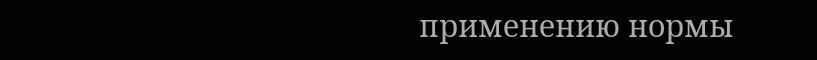применению нормы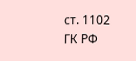ст. 1102 ГК РФ